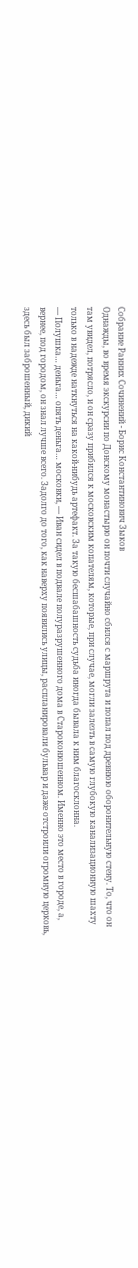Собрание Ранних Сочинений - Борис Константинович Зыков
Однажды, во время экскурсии по Донскому монастырю он почти случайно сбился с маршрута и попал под древнюю оборонительную стену. То, что он там увидел, потрясло, и он сразу прибился к московским копателям, которые, при случае, могли залезть в самую глубокую канализационную шахту только в надежде наткнуться на какой-нибудь артефакт. За такую бесшабашность судьба иногда бывала к ним благосклонна.
— Полушка… деньга… опять деньга… московки, — Иван сидел в подвале полуразрушенного дома в Староконюшенном. Именно это место в городе, а, вернее, под городом, он знал лучше всего. Задолго до того, как наверху появились улицы, распланировали бульвар и даже отстроили огромную церковь, здесь был заброшенный, дикий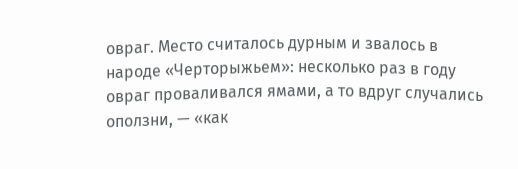овраг. Место считалось дурным и звалось в народе «Черторыжьем»: несколько раз в году овраг проваливался ямами, а то вдруг случались оползни, — «как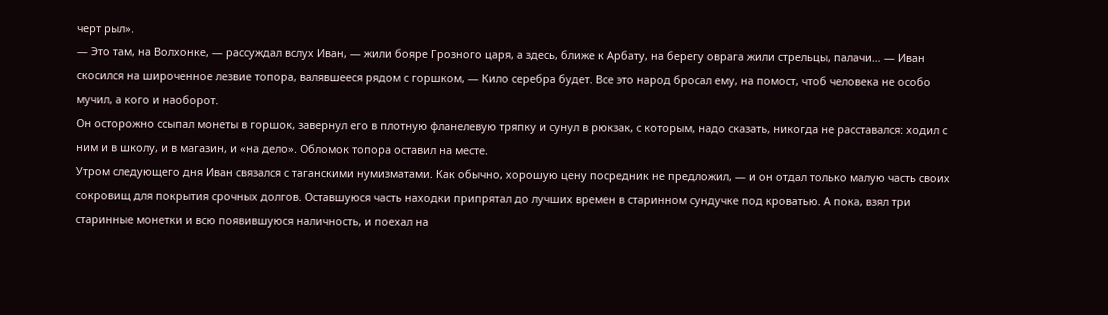черт рыл».
— Это там, на Волхонке, — рассуждал вслух Иван, — жили бояре Грозного царя, а здесь, ближе к Арбату, на берегу оврага жили стрельцы, палачи… — Иван скосился на широченное лезвие топора, валявшееся рядом с горшком, — Кило серебра будет. Все это народ бросал ему, на помост, чтоб человека не особо мучил, а кого и наоборот.
Он осторожно ссыпал монеты в горшок, завернул его в плотную фланелевую тряпку и сунул в рюкзак, с которым, надо сказать, никогда не расставался: ходил с ним и в школу, и в магазин, и «на дело». Обломок топора оставил на месте.
Утром следующего дня Иван связался с таганскими нумизматами. Как обычно, хорошую цену посредник не предложил, — и он отдал только малую часть своих сокровищ для покрытия срочных долгов. Оставшуюся часть находки припрятал до лучших времен в старинном сундучке под кроватью. А пока, взял три старинные монетки и всю появившуюся наличность, и поехал на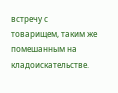встречу с товарищем, таким же помешанным на кладоискательстве.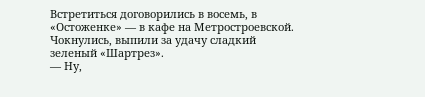Встретиться договорились в восемь, в «Остоженке» — в кафе на Метростроевской.
Чокнулись, выпили за удачу сладкий зеленый «Шартрез».
— Ну,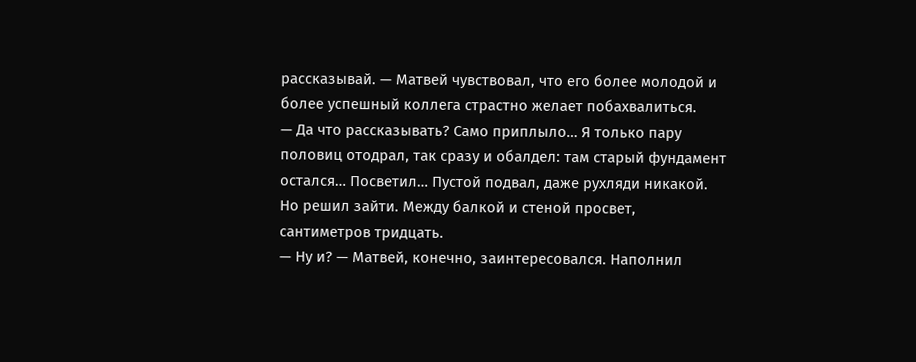рассказывай. — Матвей чувствовал, что его более молодой и более успешный коллега страстно желает побахвалиться.
— Да что рассказывать? Cамо приплыло… Я только пару половиц отодрал, так сразу и обалдел: там старый фундамент остался… Посветил… Пустой подвал, даже рухляди никакой. Но решил зайти. Между балкой и стеной просвет, сантиметров тридцать.
— Ну и? — Матвей, конечно, заинтересовался. Наполнил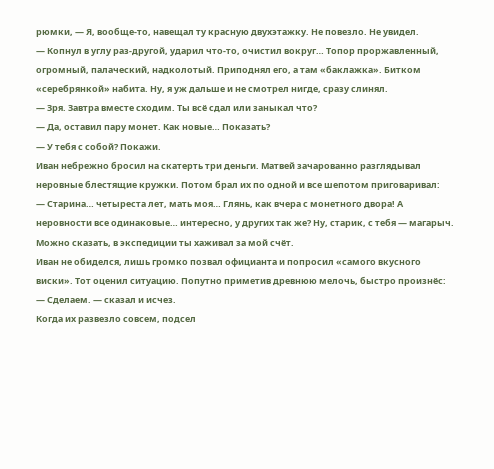рюмки, — Я, вообще-то, навещал ту красную двухэтажку. Не повезло. Не увидел.
— Копнул в углу раз-другой, ударил что-то, очистил вокруг… Топор проржавленный, огромный, палаческий, надколотый. Приподнял его, а там «баклажка». Битком «серебрянкой» набита. Ну, я уж дальше и не смотрел нигде, сразу слинял.
— Зря. Завтра вместе сходим. Ты всё сдал или заныкал что?
— Да, оставил пару монет. Как новые… Показать?
— У тебя с собой? Покажи.
Иван небрежно бросил на скатерть три деньги. Матвей зачарованно разглядывал неровные блестящие кружки. Потом брал их по одной и все шепотом приговаривал:
— Старина… четыреста лет, мать моя… Глянь, как вчера с монетного двора! А неровности все одинаковые… интересно, у других так же? Ну, старик, с тебя — магарыч. Можно сказать, в экспедиции ты хаживал за мой счёт.
Иван не обиделся, лишь громко позвал официанта и попросил «самого вкусного виски». Тот оценил ситуацию. Попутно приметив древнюю мелочь, быстро произнёс:
— Сделаем. — сказал и исчез.
Когда их развезло совсем, подсел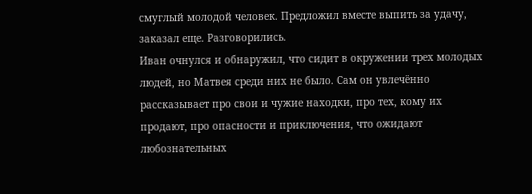смуглый молодой человек. Предложил вместе выпить за удачу, заказал еще. Разговорились.
Иван очнулся и обнаружил, что сидит в окружении трех молодых людей, но Матвея среди них не было. Сам он увлечённо рассказывает про свои и чужие находки, про тех, кому их продают, про опасности и приключения, что ожидают любознательных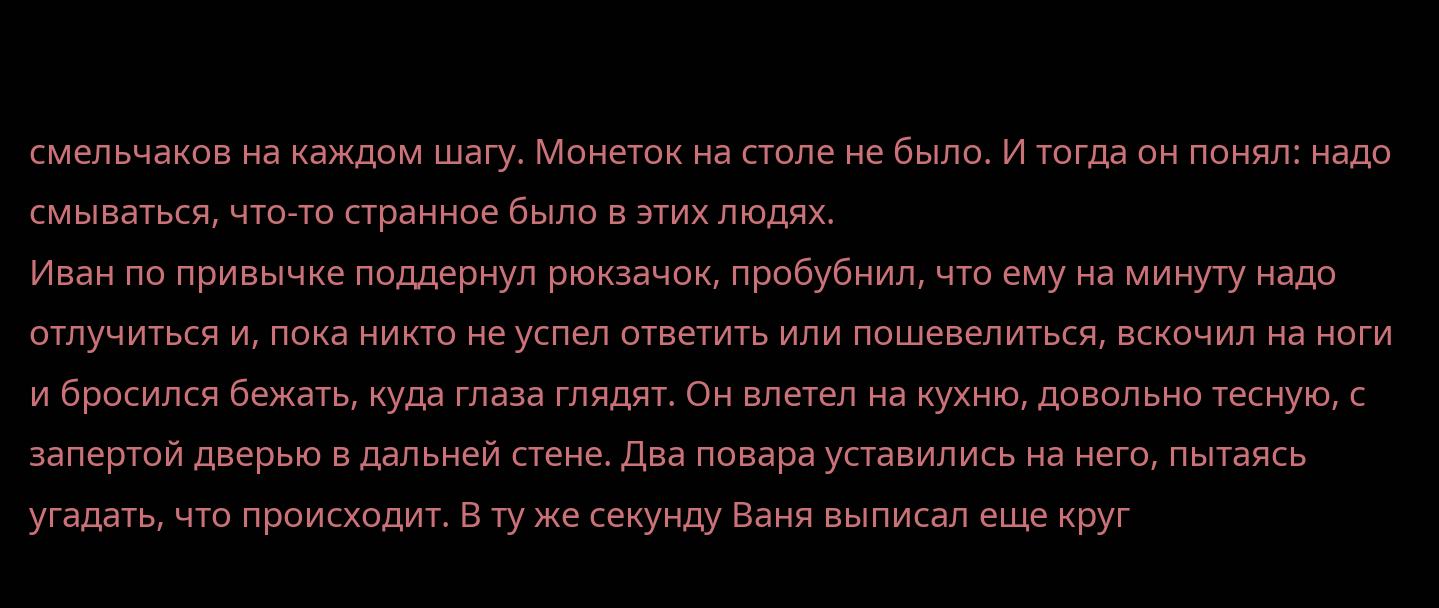смельчаков на каждом шагу. Монеток на столе не было. И тогда он понял: надо смываться, что-то странное было в этих людях.
Иван по привычке поддернул рюкзачок, пробубнил, что ему на минуту надо отлучиться и, пока никто не успел ответить или пошевелиться, вскочил на ноги и бросился бежать, куда глаза глядят. Он влетел на кухню, довольно тесную, с запертой дверью в дальней стене. Два повара уставились на него, пытаясь угадать, что происходит. В ту же секунду Ваня выписал еще круг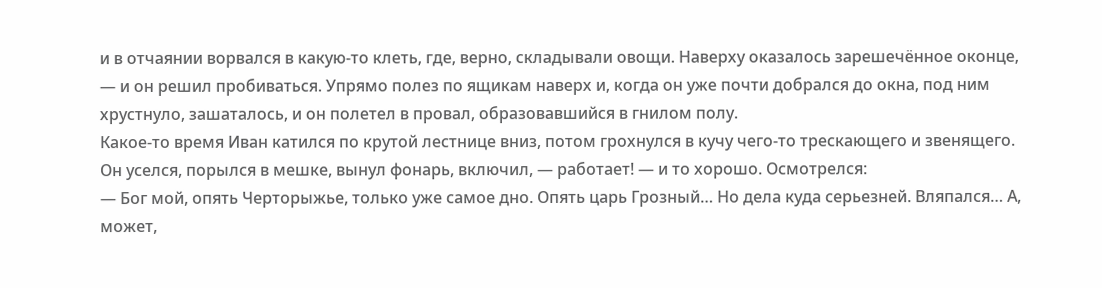и в отчаянии ворвался в какую-то клеть, где, верно, складывали овощи. Наверху оказалось зарешечённое оконце, — и он решил пробиваться. Упрямо полез по ящикам наверх и, когда он уже почти добрался до окна, под ним хрустнуло, зашаталось, и он полетел в провал, образовавшийся в гнилом полу.
Какое-то время Иван катился по крутой лестнице вниз, потом грохнулся в кучу чего-то трескающего и звенящего. Он уселся, порылся в мешке, вынул фонарь, включил, — работает! — и то хорошо. Осмотрелся:
— Бог мой, опять Черторыжье, только уже самое дно. Опять царь Грозный… Но дела куда серьезней. Вляпался… А, может,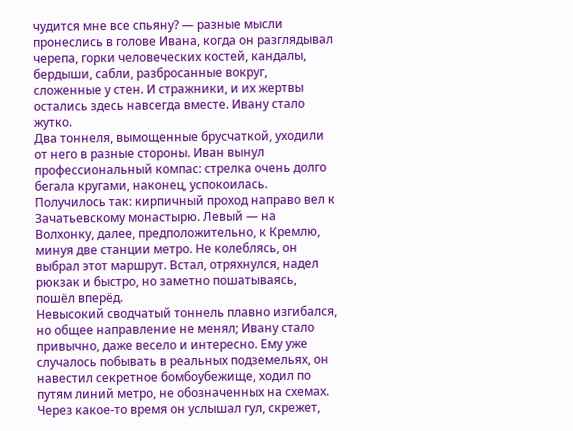чудится мне все спьяну? — разные мысли пронеслись в голове Ивана, когда он разглядывал черепа, горки человеческих костей, кандалы, бердыши, сабли, разбросанные вокруг, сложенные у стен. И стражники, и их жертвы остались здесь навсегда вместе. Ивану стало жутко.
Два тоннеля, вымощенные брусчаткой, уходили от него в разные стороны. Иван вынул профессиональный компас: стрелка очень долго бегала кругами, наконец, успокоилась. Получилось так: кирпичный проход направо вел к Зачатьевскому монастырю. Левый — на Волхонку, далее, предположительно, к Кремлю, минуя две станции метро. Не колеблясь, он выбрал этот маршрут. Встал, отряхнулся, надел рюкзак и быстро, но заметно пошатываясь, пошёл вперёд.
Невысокий сводчатый тоннель плавно изгибался, но общее направление не менял; Ивану стало привычно, даже весело и интересно. Ему уже случалось побывать в реальных подземельях, он навестил секретное бомбоубежище, ходил по путям линий метро, не обозначенных на схемах.
Через какое-то время он услышал гул, скрежет,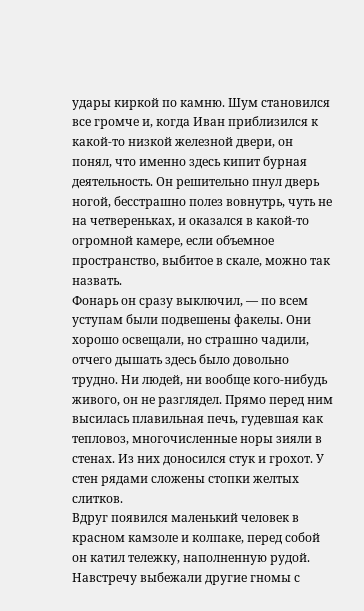удары киркой по камню. Шум становился все громче и, когда Иван приблизился к какой-то низкой железной двери, он понял, что именно здесь кипит бурная деятельность. Он решительно пнул дверь ногой, бесстрашно полез вовнутрь, чуть не на четвереньках, и оказался в какой-то огромной камере, если объемное пространство, выбитое в скале, можно так назвать.
Фонарь он сразу выключил, — по всем уступам были подвешены факелы. Они хорошо освещали, но страшно чадили, отчего дышать здесь было довольно трудно. Ни людей, ни вообще кого-нибудь живого, он не разглядел. Прямо перед ним высилась плавильная печь, гудевшая как тепловоз, многочисленные норы зияли в стенах. Из них доносился стук и грохот. У стен рядами сложены стопки желтых слитков.
Вдруг появился маленький человек в красном камзоле и колпаке, перед собой он катил тележку, наполненную рудой. Навстречу выбежали другие гномы с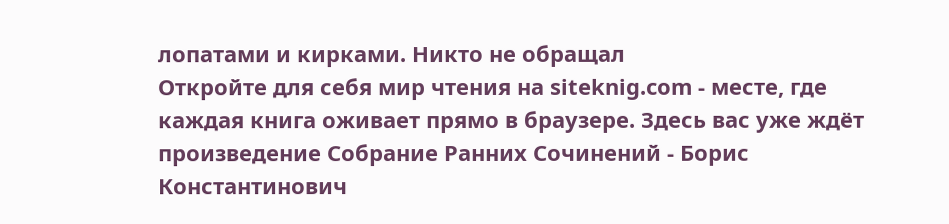лопатами и кирками. Никто не обращал
Откройте для себя мир чтения на siteknig.com - месте, где каждая книга оживает прямо в браузере. Здесь вас уже ждёт произведение Собрание Ранних Сочинений - Борис Константинович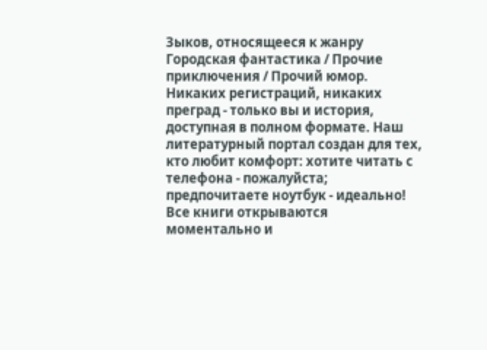Зыков, относящееся к жанру Городская фантастика / Прочие приключения / Прочий юмор. Никаких регистраций, никаких преград - только вы и история, доступная в полном формате. Наш литературный портал создан для тех, кто любит комфорт: хотите читать с телефона - пожалуйста; предпочитаете ноутбук - идеально! Все книги открываются моментально и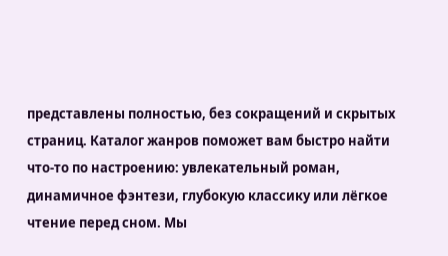представлены полностью, без сокращений и скрытых страниц. Каталог жанров поможет вам быстро найти что-то по настроению: увлекательный роман, динамичное фэнтези, глубокую классику или лёгкое чтение перед сном. Мы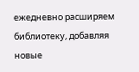ежедневно расширяем библиотеку, добавляя новые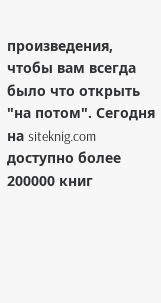произведения, чтобы вам всегда было что открыть "на потом". Сегодня на siteknig.com доступно более 200000 книг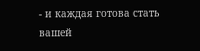- и каждая готова стать вашей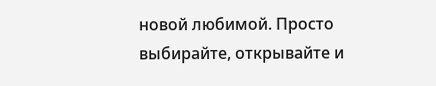новой любимой. Просто выбирайте, открывайте и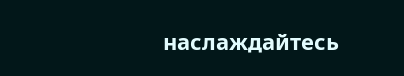наслаждайтесь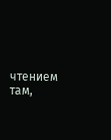чтением там,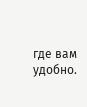где вам удобно.